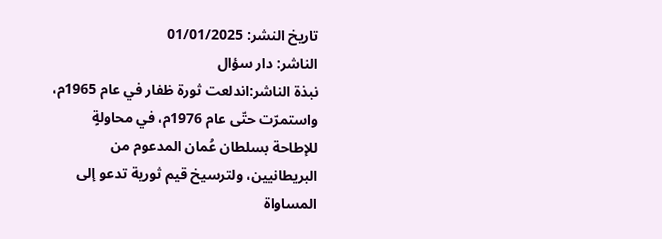تاريخ النشر: 01/01/2025
الناشر: دار سؤال
نبذة الناشر:اندلعت ثورة ظفار في عام 1965م، واستمرّت حتّى عام 1976م، في محاولةٍ للإطاحة بسلطان عُمان المدعوم من البريطانيين، ولترسيخ قيم ثورية تدعو إلى المساواة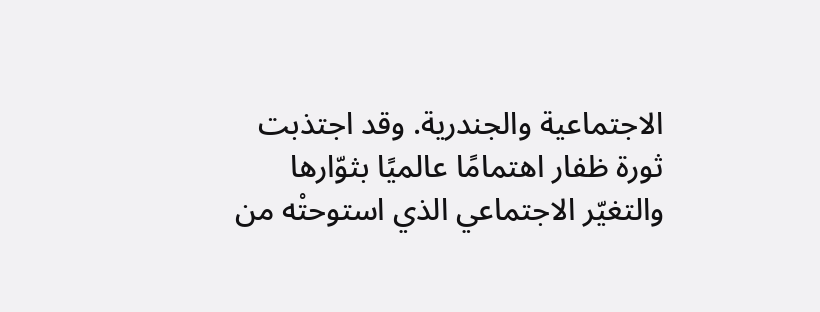الاجتماعية والجندرية. وقد اجتذبت ثورة ظفار اهتمامًا عالميًا بثوّارها والتغيّر الاجتماعي الذي استوحتْه من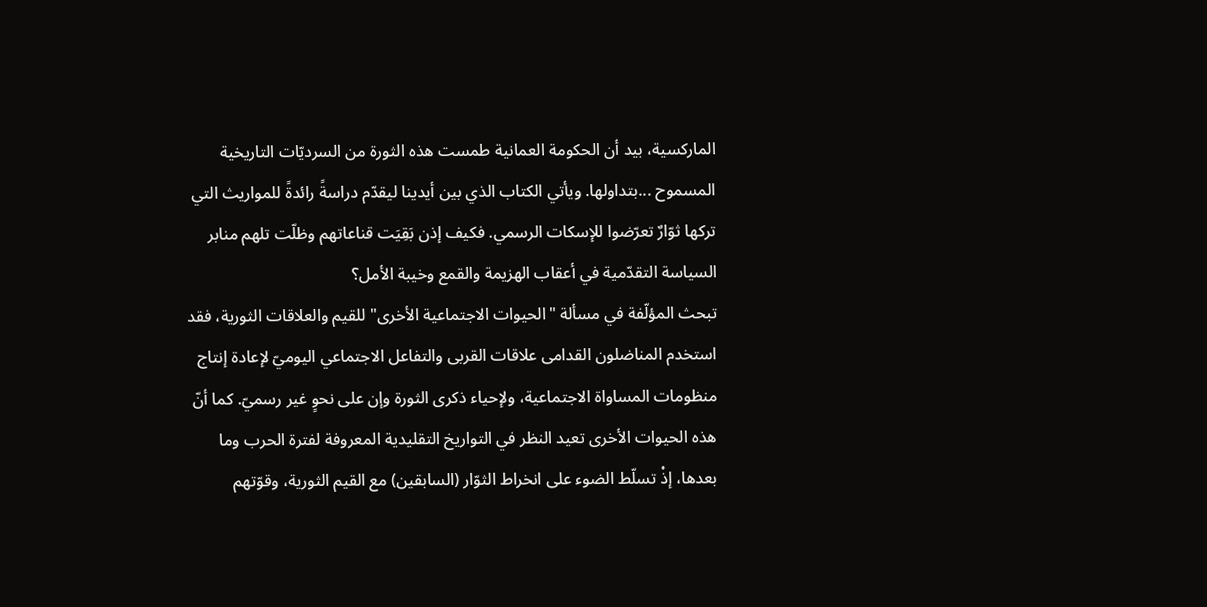الماركسية، بيد أن الحكومة العمانية طمست هذه الثورة من السرديّات التاريخية المسموح ...بتداولها. ويأتي الكتاب الذي بين أيدينا ليقدّم دراسةً رائدةً للمواريث التي تركها ثوّارٌ تعرّضوا للإسكات الرسمي. فكيف إذن بَقِيَت قناعاتهم وظلّت تلهم منابر السياسة التقدّمية في أعقاب الهزيمة والقمع وخيبة الأمل؟
تبحث المؤلّفة في مسألة "الحيوات الاجتماعية الأخرى" للقيم والعلاقات الثورية، فقد استخدم المناضلون القدامى علاقات القربى والتفاعل الاجتماعي اليوميّ لإعادة إنتاج منظومات المساواة الاجتماعية، ولإحياء ذكرى الثورة وإن على نحوٍ غير رسميّ. كما أنّ هذه الحيوات الأخرى تعيد النظر في التواريخ التقليدية المعروفة لفترة الحرب وما بعدها، إذْ تسلّط الضوء على انخراط الثوّار (السابقين) مع القيم الثورية، وقوّتهم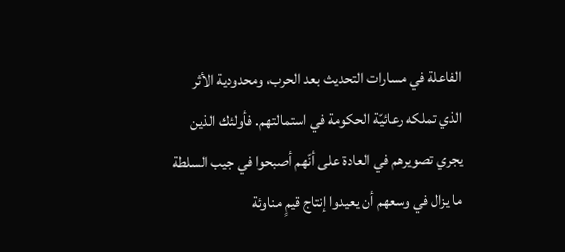الفاعلة في مسارات التحديث بعد الحرب، ومحدودية الأثر الذي تملكه رعائيّة الحكومة في استمالتهم. فأولئك الذين يجري تصويرهم في العادة على أنّهم أصبحوا في جيب السلطة ما يزال في وسعهم أن يعيدوا إنتاج قيمٍ مناوئة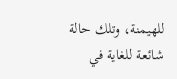للهيمنة، وتلك حالة شائعة للغاية في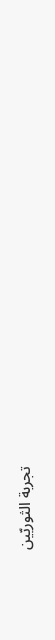تجربة الثوريّين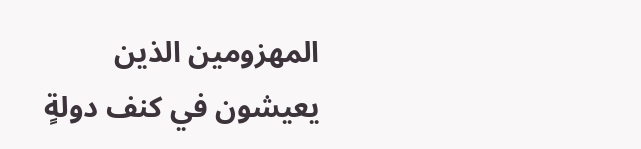المهزومين الذين يعيشون في كنف دولةٍ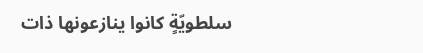سلطويّةٍ كانوا ينازعونها ذات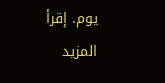يوم. إقرأ المزيد